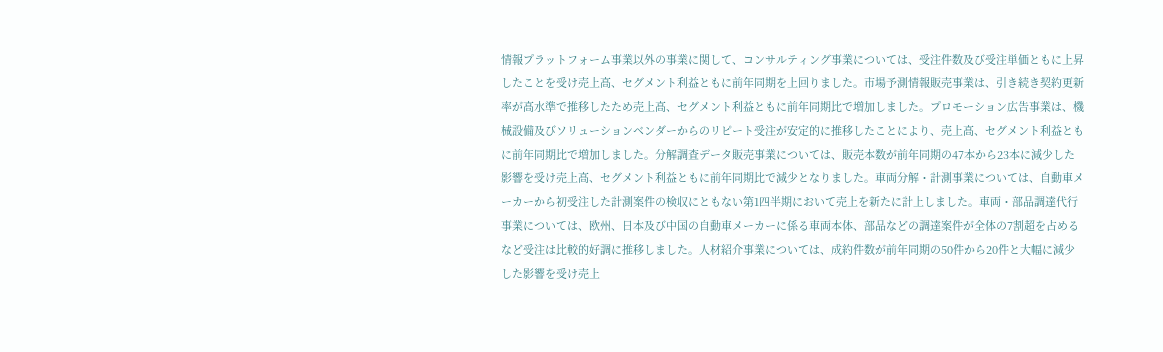情報プラットフォーム事業以外の事業に関して、コンサルティング事業については、受注件数及び受注単価ともに上昇したことを受け売上高、セグメント利益ともに前年同期を上回りました。市場予測情報販売事業は、引き続き契約更新率が高水準で推移したため売上高、セグメント利益ともに前年同期比で増加しました。プロモーション広告事業は、機械設備及びソリューションベンダーからのリピート受注が安定的に推移したことにより、売上高、セグメント利益ともに前年同期比で増加しました。分解調査データ販売事業については、販売本数が前年同期の47本から23本に減少した影響を受け売上高、セグメント利益ともに前年同期比で減少となりました。車両分解・計測事業については、自動車メーカーから初受注した計測案件の検収にともない第1四半期において売上を新たに計上しました。車両・部品調達代行事業については、欧州、日本及び中国の自動車メーカーに係る車両本体、部品などの調達案件が全体の7割超を占めるなど受注は比較的好調に推移しました。人材紹介事業については、成約件数が前年同期の50件から20件と大幅に減少した影響を受け売上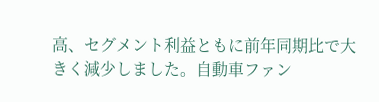高、セグメント利益ともに前年同期比で大きく減少しました。自動車ファン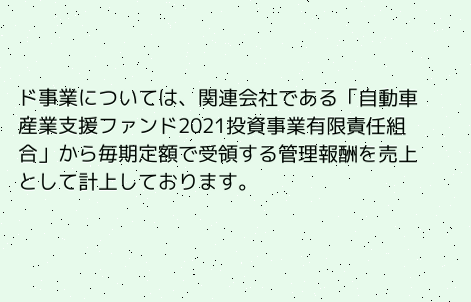ド事業については、関連会社である「自動車産業支援ファンド2021投資事業有限責任組合」から毎期定額で受領する管理報酬を売上として計上しております。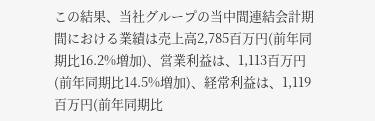この結果、当社グループの当中間連結会計期間における業績は売上高2,785百万円(前年同期比16.2%増加)、営業利益は、1,113百万円(前年同期比14.5%増加)、経常利益は、1,119百万円(前年同期比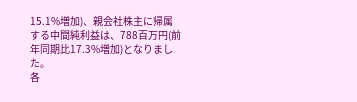15.1%増加)、親会社株主に帰属する中間純利益は、788百万円(前年同期比17.3%増加)となりました。
各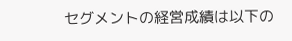セグメントの経営成績は以下の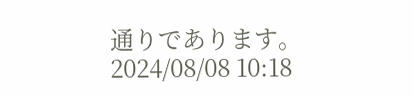通りであります。
2024/08/08 10:18